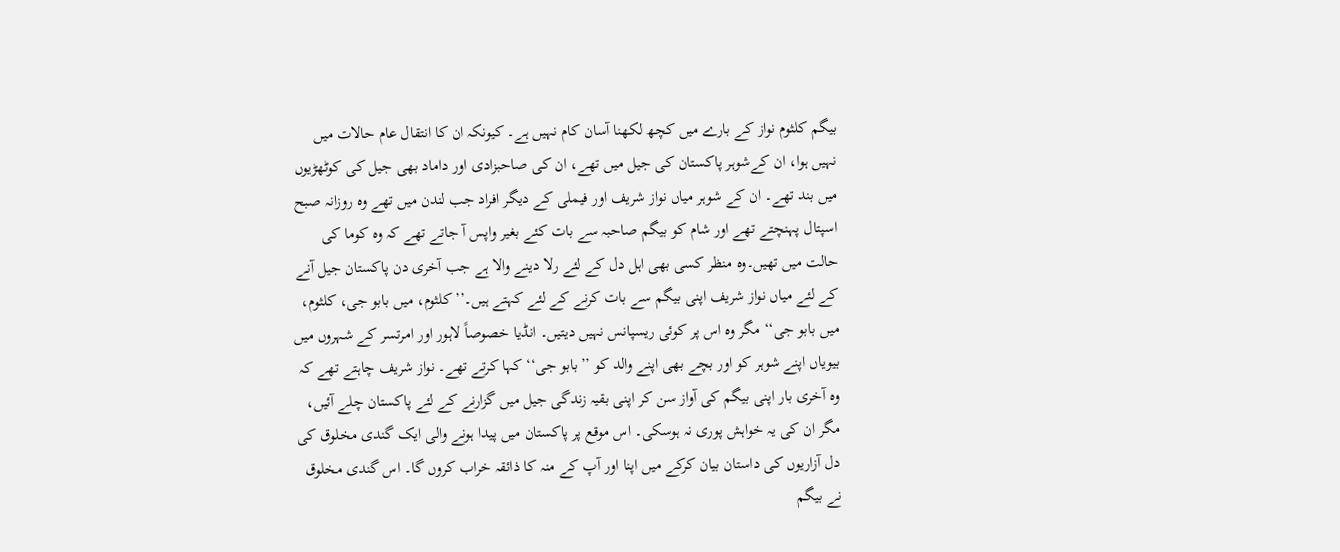بیگم کلثوم نواز کے بارے میں کچھ لکھنا آسان کام نہیں ہے۔ کیونکہ ان کا انتقال عام حالات میں نہیں ہوا، ان کےشوہر پاکستان کی جیل میں تھے، ان کی صاحبزادی اور داماد بھی جیل کی کوٹھڑیوں میں بند تھے۔ ان کے شوہر میاں نواز شریف اور فیملی کے دیگر افراد جب لندن میں تھے وہ روزانہ صبح اسپتال پہنچتے تھے اور شام کو بیگم صاحبہ سے بات کئے بغیر واپس آ جاتے تھے کہ وہ کوما کی حالت میں تھیں۔وہ منظر کسی بھی اہل دل کے لئے رلا دینے والا ہے جب آخری دن پاکستان جیل آنے کے لئے میاں نواز شریف اپنی بیگم سے بات کرنے کے لئے کہتے ہیں۔’’ کلثوم، میں بابو جی، کلثوم، میں بابو جی‘‘ مگر وہ اس پر کوئی ریسپانس نہیں دیتیں۔ انڈیا خصوصاً لاہور اور امرتسر کے شہروں میں بیویاں اپنے شوہر کو اور بچے بھی اپنے والد کو ’’بابو جی‘‘ کہا کرتے تھے۔ نواز شریف چاہتے تھے کہ وہ آخری بار اپنی بیگم کی آواز سن کر اپنی بقیہ زندگی جیل میں گزارنے کے لئے پاکستان چلے آئیں، مگر ان کی یہ خواہش پوری نہ ہوسکی۔ اس موقع پر پاکستان میں پیدا ہونے والی ایک گندی مخلوق کی دل آزاریوں کی داستان بیان کرکے میں اپنا اور آپ کے منہ کا ذائقہ خراب کروں گا۔ اس گندی مخلوق نے بیگم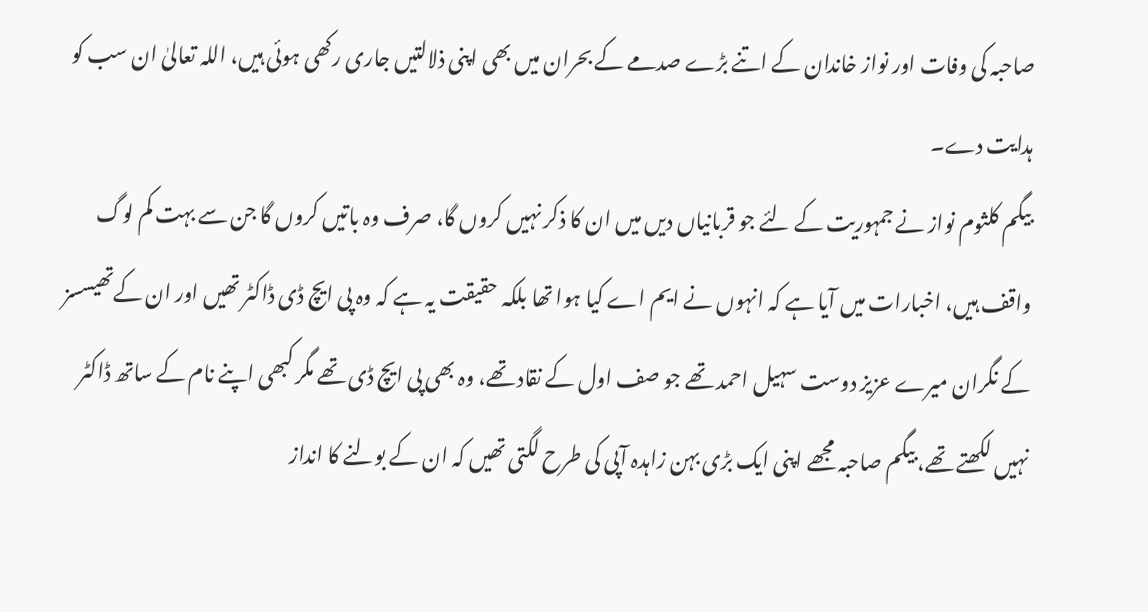صاحبہ کی وفات اور نواز خاندان کے اتنے بڑے صدمے کے بحران میں بھی اپنی ذلالتیں جاری رکھی ہوئی ہیں، اللہ تعالیٰ ان سب کو ہدایت دے۔
بیگم کلثوم نواز نے جمہوریت کے لئے جو قربانیاں دیں میں ان کا ذکر نہیں کروں گا، صرف وہ باتیں کروں گا جن سے بہت کم لوگ واقف ہیں، اخبارات میں آیا ہے کہ انہوں نے ایم اے کیا ہوا تھا بلکہ حقیقت یہ ہے کہ وہ پی ایچ ڈی ڈاکٹر تھیں اور ان کےتھیسسز کے نگران میرے عزیز دوست سہیل احمد تھے جو صف اول کے نقاد تھے، وہ بھی پی ایچ ڈی تھے مگر کبھی اپنے نام کے ساتھ ڈاکٹر نہیں لکھتے تھے، بیگم صاحبہ مجھے اپنی ایک بڑی بہن زاہدہ آپی کی طرح لگتی تھیں کہ ان کے بولنے کا انداز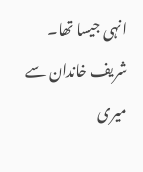انہی جیسا تھا۔ شریف خاندان سے میری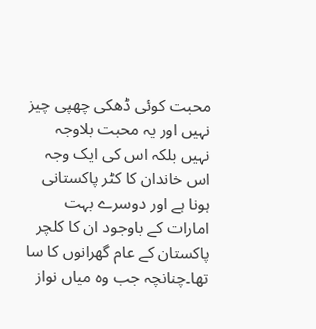محبت کوئی ڈھکی چھپی چیز نہیں اور یہ محبت بلاوجہ نہیں بلکہ اس کی ایک وجہ اس خاندان کا کٹر پاکستانی ہونا ہے اور دوسرے بہت امارات کے باوجود ان کا کلچر پاکستان کے عام گھرانوں کا سا تھا۔چنانچہ جب وہ میاں نواز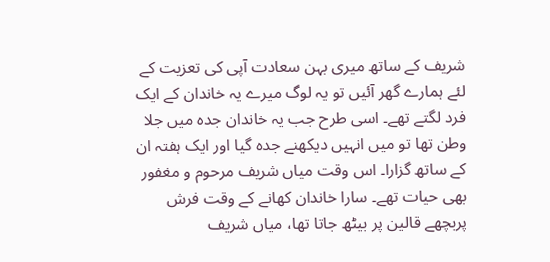شریف کے ساتھ میری بہن سعادت آپی کی تعزیت کے لئے ہمارے گھر آئیں تو یہ لوگ میرے یہ خاندان کے ایک فرد لگتے تھے۔ اسی طرح جب یہ خاندان جدہ میں جلا وطن تھا تو میں انہیں دیکھنے جدہ گیا اور ایک ہفتہ ان کے ساتھ گزارا۔ اس وقت میاں شریف مرحوم و مغفور بھی حیات تھے۔ سارا خاندان کھانے کے وقت فرش پربچھے قالین پر بیٹھ جاتا تھا، میاں شریف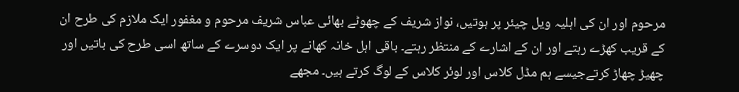مرحوم اور ان کی اہلیہ ویل چیئر پر ہوتیں، نواز شریف کے چھوٹے بھائی عباس شریف مرحوم و مغفور ایک ملازم کی طرح ان کے قریب کھڑے رہتے اور ان کے اشارے کے منتظر رہتے۔ باقی اہل خانہ کھانے پر ایک دوسرے کے ساتھ اسی طرح کی باتیں اور چھیڑ چھاڑ کرتےجیسے ہم مڈل کلاس اور لوئر کلاس کے لوگ کرتے ہیں۔ مجھے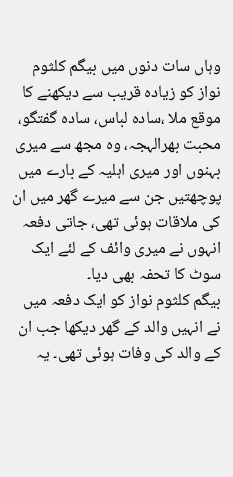وہاں سات دنوں میں بیگم کلثوم نواز کو زیادہ قریب سے دیکھنے کا موقع ملا ،سادہ لباس، سادہ گفتگو، محبت بھرالہجہ، وہ مجھ سے میری بہنوں اور میری اہلیہ کے بارے میں پوچھتیں جن سے میرے گھر میں ان کی ملاقات ہوئی تھی، جاتی دفعہ انہوں نے میری وائف کے لئے ایک سوٹ کا تحفہ بھی دیا۔
بیگم کلثوم نواز کو ایک دفعہ میں نے انہیں والد کے گھر دیکھا جب ان کے والد کی وفات ہوئی تھی۔ یہ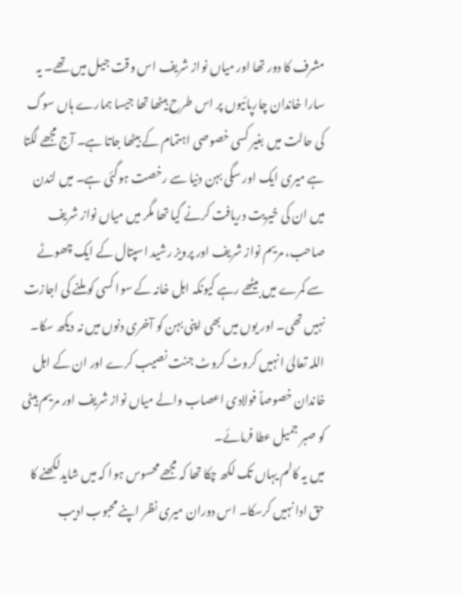مشرف کا دور تھا اور میاں نواز شریف اس وقت جیل میں تھے۔ یہ سارا خاندان چارپائیوں پر اس طرح بیٹھا تھا جیسا ہمارے ہاں سوگ کی حالت میں بغیر کسی خصوصی اہتمام کے بیٹھا جاتا ہے۔ آج مجھے لگتا ہے میری ایک اور سگی بہن دنیا سے رخصت ہوگئی ہے۔ میں لندن میں ان کی خیریت دریافت کرنے گیا تھا مگر میں میاں نواز شریف صاحب، مریم نواز شریف اور پرویز رشید اسپتال کے ایک چھوٹے سے کمرے میں بیٹھے رہے کیونکہ اہل خانہ کے سوا کسی کو ملنے کی اجازت نہیں تھی۔ اور یوں میں بھی اپنی بہن کو آخری دنوں میں نہ دیکھ سکا۔ اللہ تعالیٰ انہیں کروٹ کروٹ جنت نصیب کرے اور ان کے اہل خاندان خصوصاً فولادی اعصاب والے میاں نواز شریف اور مریم بیٹی کو صبر جمیل عطا فرمائے۔
میں یہ کالم یہاں تک لکھ چکا تھا کہ مجھے محسوس ہوا کہ میں شایدلکھنے کا حق ادا نہیں کرسکا۔ اس دوران میری نظر اپنے محبوب ادیب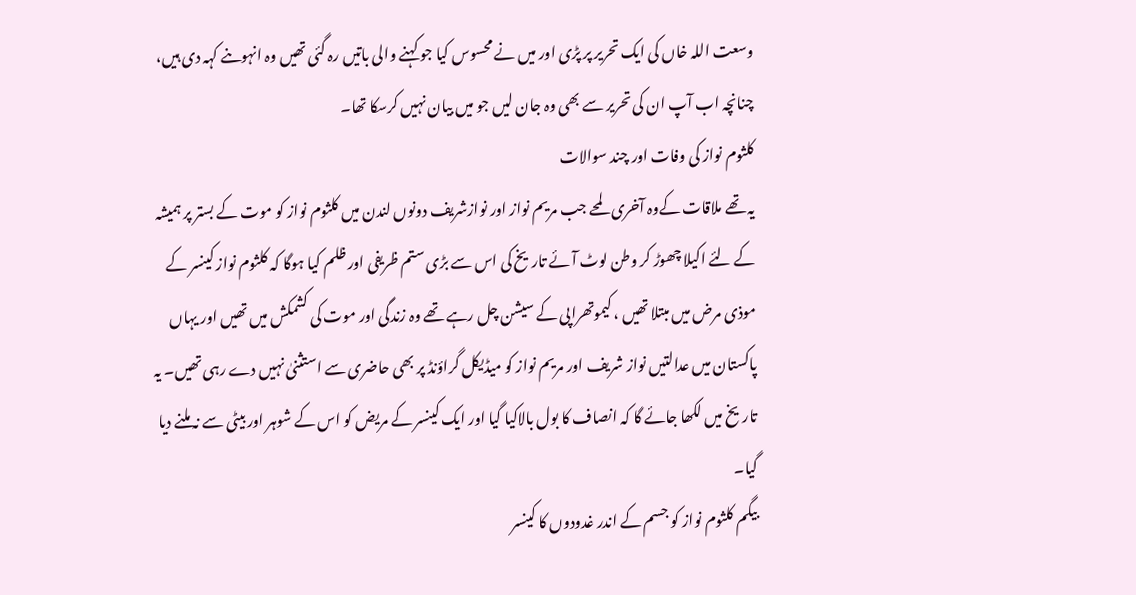وسعت اللہ خاں کی ایک تحریر پر پڑی اور میں نے محسوس کیا جو کہنے والی باتیں رہ گئی تھیں وہ انہوںنے کہہ دی ہیں، چنانچہ اب آپ ان کی تحریر سے بھی وہ جان لیں جو میں بیان نہیں کرسکا تھا۔
کلثوم نواز کی وفات اور چند سوالات
یہ تھے ملاقات کےوہ آخری لمحے جب مریم نواز اور نوازشریف دونوں لندن میں کلثوم نواز کو موت کے بستر پر ہمیشہ کے لئے اکیلا چھوڑ کر وطن لوٹ آئے تاریخ کی اس سے بڑی ستم ظریفی اور ظلم کیا ہوگا کہ کلثوم نواز کینسر کے موذی مرض میں مبتلا تھیں ، کیموتھراپی کے سیشن چل رہے تھے وہ زندگی اور موت کی کشمکش میں تھیں اور یہاں پاکستان میں عدالتیں نواز شریف اور مریم نواز کو میڈیکل گراؤنڈ پر بھی حاضری سے استثنیٰ نہیں دے رہی تھیں۔ یہ تاریخ میں لکھا جائے گا کہ انصاف کا بول بالاکیا گیا اور ایک کینسر کے مریض کو اس کے شوہر اور بیٹی سے نہ ملنے دیا گیا۔
بیگم کلثوم نواز کو جسم کے اندر غدودوں کا کینسر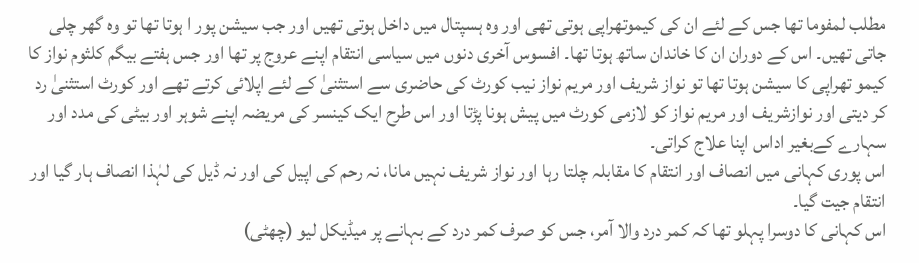مطلب لمفوما تھا جس کے لئے ان کی کیموتھراپی ہوتی تھی اور وہ ہسپتال میں داخل ہوتی تھیں اور جب سیشن پور ا ہوتا تھا تو وہ گھر چلی جاتی تھیں۔ اس کے دوران ان کا خاندان ساتھ ہوتا تھا۔ افسوس آخری دنوں میں سیاسی انتقام اپنے عروج پر تھا اور جس ہفتے بیگم کلثوم نواز کا کیمو تھراپی کا سیشن ہوتا تھا تو نواز شریف اور مریم نواز نیب کورٹ کی حاضری سے استثنیٰ کے لئے اپلائی کرتے تھے اور کورٹ استثنیٰ رد کر دیتی اور نوازشریف اور مریم نواز کو لازمی کورٹ میں پیش ہونا پڑتا اور اس طرح ایک کینسر کی مریضہ اپنے شوہر اور بیٹی کی مدد اور سہارے کےبغیر اداس اپنا علاج کراتی۔
اس پوری کہانی میں انصاف اور انتقام کا مقابلہ چلتا رہا اور نواز شریف نہیں مانا، نہ رحم کی اپیل کی اور نہ ڈیل کی لہٰذا انصاف ہار گیا اور انتقام جیت گیا۔
اس کہانی کا دوسرا پہلو تھا کہ کمر درد والا آمر، جس کو صرف کمر درد کے بہانے پر میڈیکل لیو (چھٹی)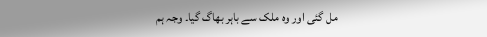مل گئی اور وہ ملک سے باہر بھاگ گیا۔ وجہ ہم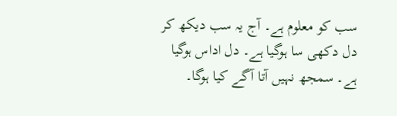سب کو معلوم ہے۔ آج یہ سب دیکھ کر دل دکھی سا ہوگیا ہے۔ دل اداس ہوگیا ہے۔ سمجھ نہیں آتا آگے کیا ہوگا۔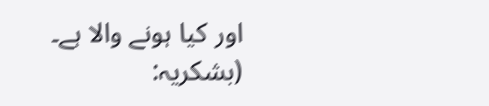اور کیا ہونے والا ہے۔
(بشکریہ: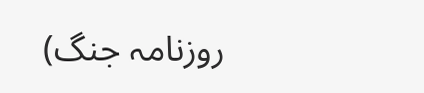روزنامہ جنگ)